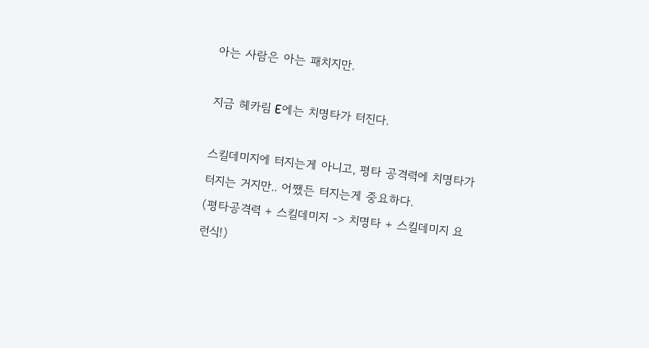아는 사람은 아는 패치지만.

지금 헤카림 E에는 치명타가 터진다.

스킬데미지에 터지는게 아니고, 평타 공격력에 치명타가 터지는 거지만.. 어쨌든 터지는게 중요하다.
(평타공격력 + 스킬데미지 -> 치명타 + 스킬데미지 요런식!)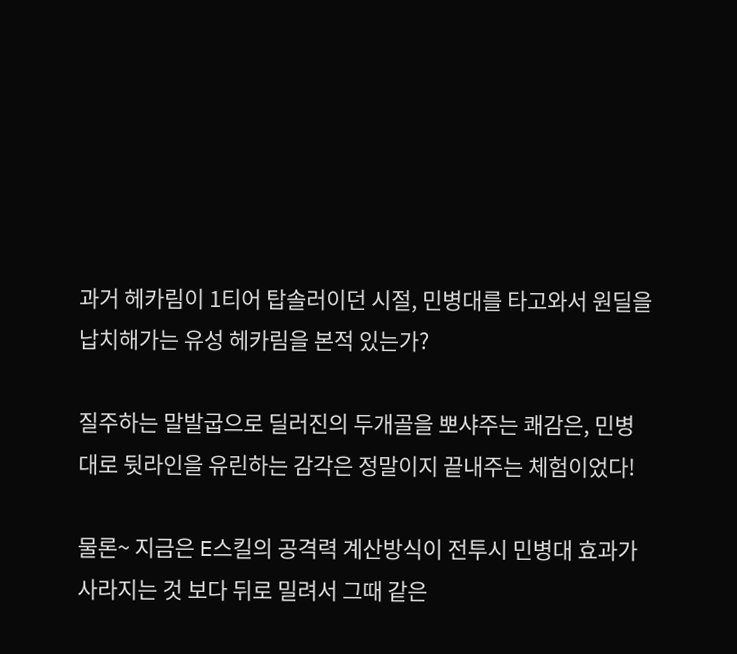과거 헤카림이 1티어 탑솔러이던 시절, 민병대를 타고와서 원딜을 납치해가는 유성 헤카림을 본적 있는가?

질주하는 말발굽으로 딜러진의 두개골을 뽀샤주는 쾌감은, 민병대로 뒷라인을 유린하는 감각은 정말이지 끝내주는 체험이었다!

물론~ 지금은 E스킬의 공격력 계산방식이 전투시 민병대 효과가 사라지는 것 보다 뒤로 밀려서 그때 같은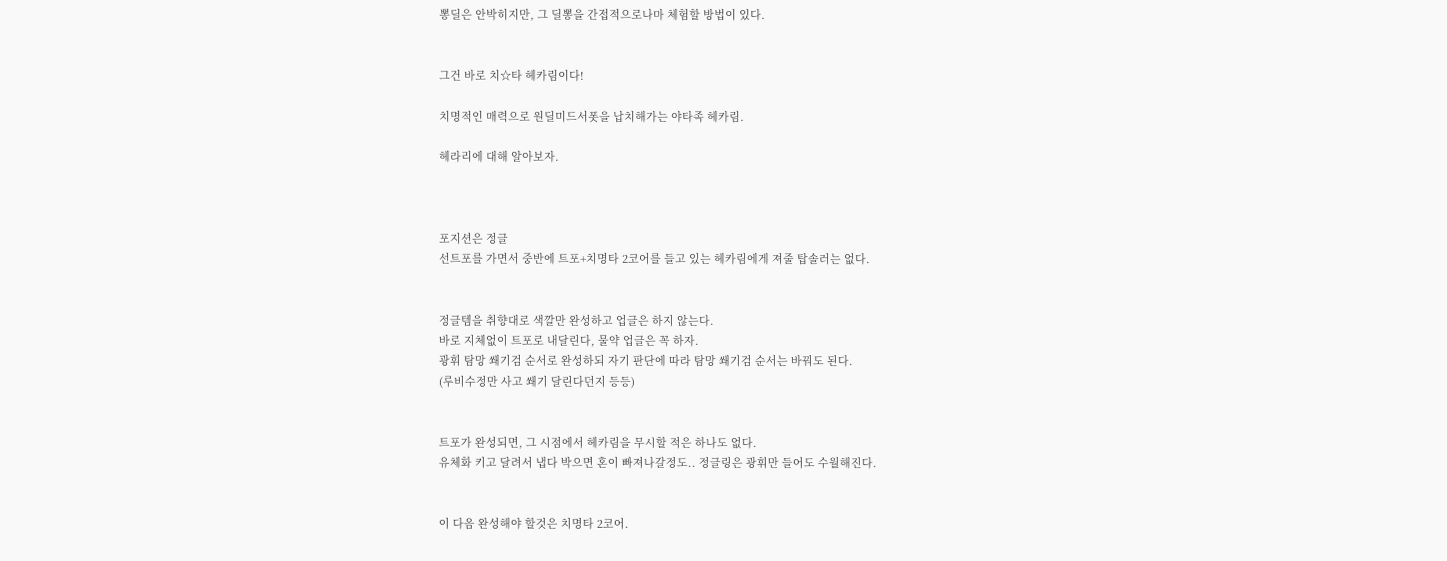뽕딜은 안박히지만, 그 딜뽕을 간접적으로나마 체험할 방법이 있다.


그건 바로 치☆타 헤카림이다!

치명적인 매력으로 원딜미드서폿을 납치해가는 야타족 헤카림.

헤라리에 대해 알아보자.



포지션은 정글
선트포를 가면서 중반에 트포+치명타 2코어를 들고 있는 헤카림에게 져줄 탑솔러는 없다.


정글템을 취향대로 색깔만 완성하고 업글은 하지 않는다.
바로 지체없이 트포로 내달린다, 물약 업글은 꼭 하자.
광휘 탐망 쐐기검 순서로 완성하되 자기 판단에 따라 탐망 쐐기검 순서는 바꿔도 된다.
(루비수정만 사고 쐐기 달린다던지 등등)


트포가 완성되면, 그 시점에서 헤카림을 무시할 적은 하나도 없다.
유체화 키고 달려서 냅다 박으면 혼이 빠져나갈정도.. 정글링은 광휘만 들어도 수월해진다.


이 다음 완성해야 할것은 치명타 2코어.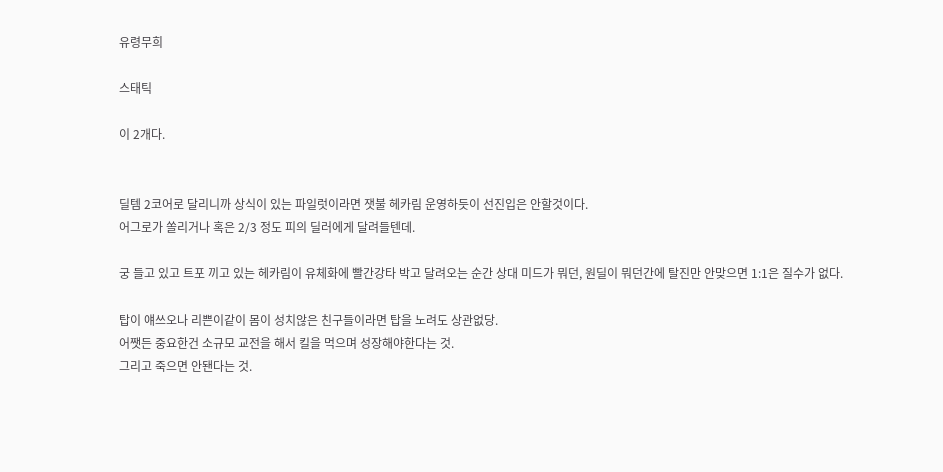유령무희

스태틱

이 2개다.


딜템 2코어로 달리니까 상식이 있는 파일럿이라면 잿불 헤카림 운영하듯이 선진입은 안할것이다.
어그로가 쏠리거나 혹은 2/3 정도 피의 딜러에게 달려들텐데.

궁 들고 있고 트포 끼고 있는 헤카림이 유체화에 빨간강타 박고 달려오는 순간 상대 미드가 뭐던, 원딜이 뭐던간에 탈진만 안맞으면 1:1은 질수가 없다.

탑이 얘쓰오나 리쁜이같이 몸이 성치않은 친구들이라면 탑을 노려도 상관없당.
어쨋든 중요한건 소규모 교전을 해서 킬을 먹으며 성장해야한다는 것.
그리고 죽으면 안됀다는 것.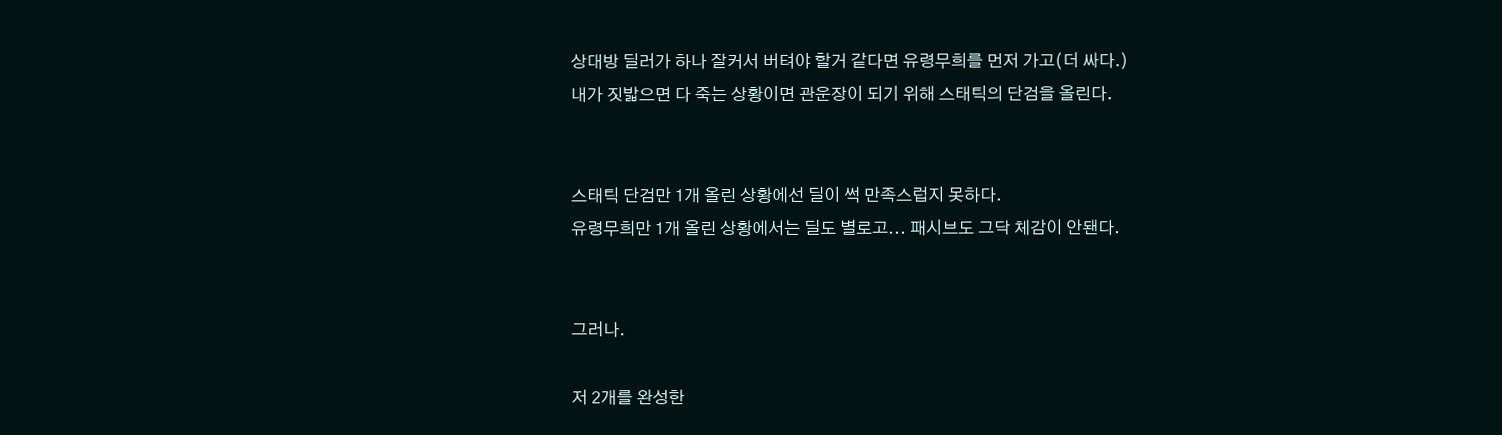상대방 딜러가 하나 잘커서 버텨야 할거 같다면 유령무희를 먼저 가고(더 싸다.)
내가 짓밟으면 다 죽는 상황이면 관운장이 되기 위해 스태틱의 단검을 올린다.


스태틱 단검만 1개 올린 상황에선 딜이 썩 만족스럽지 못하다.
유령무희만 1개 올린 상황에서는 딜도 별로고... 패시브도 그닥 체감이 안됀다.


그러나.

저 2개를 완성한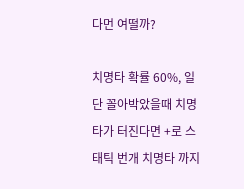다먼 여떨까?

치명타 확률 60%, 일단 꼴아박았을때 치명타가 터진다면 +로 스태틱 번개 치명타 까지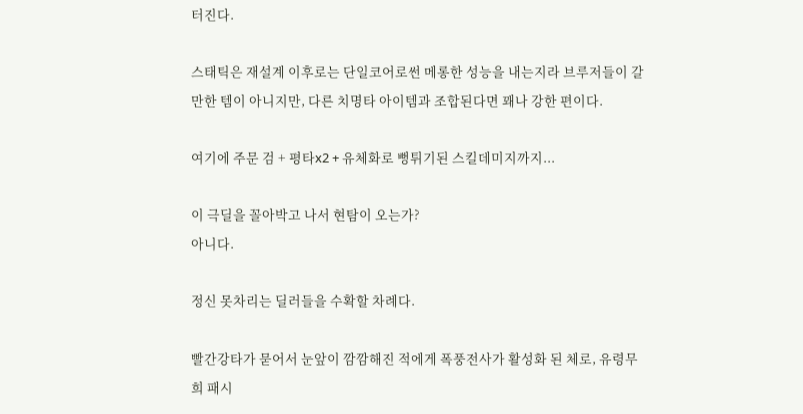터진다.

스태틱은 재설계 이후로는 단일코어로썬 메롱한 성능을 내는지라 브루저들이 갈만한 템이 아니지만, 다른 치명타 아이템과 조합된다면 꽤나 강한 편이다.

여기에 주문 검 + 평타x2 + 유체화로 뻥튀기된 스킬데미지까지...

이 극딜을 꼴아박고 나서 현탐이 오는가?
아니다.

정신 못차리는 딜러들을 수확할 차례다.

빨간강타가 묻어서 눈앞이 깜깜해진 적에게 폭풍전사가 활성화 된 체로, 유령무희 패시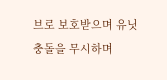브로 보호받으며 유닛 충돌을 무시하며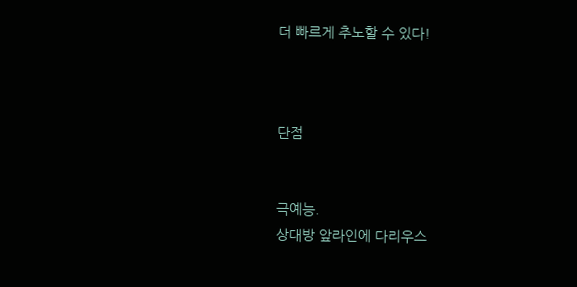더 빠르게 추노할 수 있다!



단점


극예능.
상대방 앞라인에 다리우스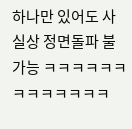하나만 있어도 사실상 정면돌파 불가능 ㅋㅋㅋㅋㅋㅋㅋㅋㅋㅋㅋㅋㅋ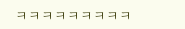ㅋㅋㅋㅋㅋㅋㅋㅋㅋ